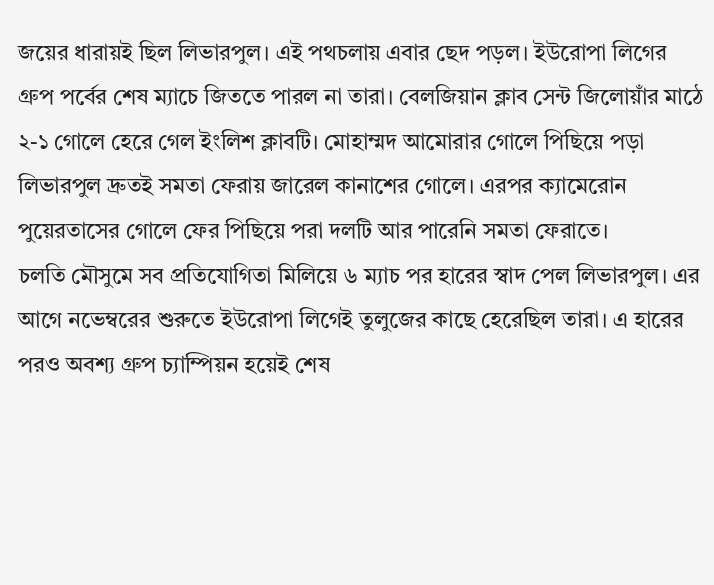জয়ের ধারায়ই ছিল লিভারপুল। এই পথচলায় এবার ছেদ পড়ল। ইউরোপা লিগের গ্রুপ পর্বের শেষ ম্যাচে জিততে পারল না তারা। বেলজিয়ান ক্লাব সেন্ট জিলোয়াঁর মাঠে ২-১ গোলে হেরে গেল ইংলিশ ক্লাবটি। মোহাম্মদ আমোরার গোলে পিছিয়ে পড়া লিভারপুল দ্রুতই সমতা ফেরায় জারেল কানাশের গোলে। এরপর ক্যামেরোন পুয়েরতাসের গোলে ফের পিছিয়ে পরা দলটি আর পারেনি সমতা ফেরাতে।
চলতি মৌসুমে সব প্রতিযোগিতা মিলিয়ে ৬ ম্যাচ পর হারের স্বাদ পেল লিভারপুল। এর আগে নভেম্বরের শুরুতে ইউরোপা লিগেই তুলুজের কাছে হেরেছিল তারা। এ হারের পরও অবশ্য গ্রুপ চ্যাম্পিয়ন হয়েই শেষ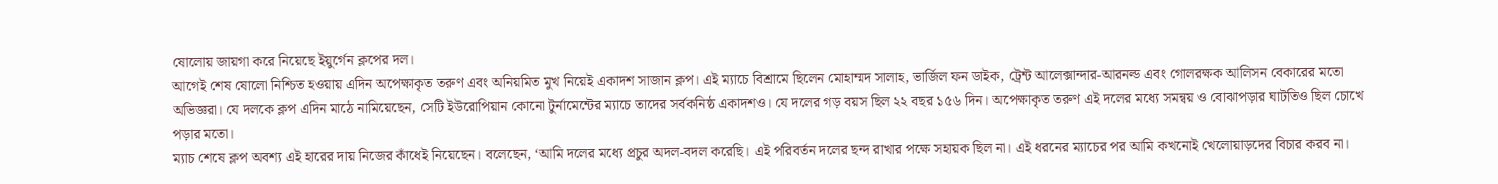ষোলোয় জায়গা করে নিয়েছে ইয়ুর্গেন ক্লপের দল।
আগেই শেষ ষোলো নিশ্চিত হওয়ায় এদিন অপেক্ষাকৃত তরুণ এবং অনিয়মিত মুখ নিয়েই একাদশ সাজান ক্লপ। এই ম্যাচে বিশ্রামে ছিলেন মোহাম্মদ সালাহ, ভার্জিল ফন ডাইক, ট্রেন্ট আলেক্সান্দার-আরনল্ড এবং গোলরক্ষক আলিসন বেকারের মতো অভিজ্ঞরা। যে দলকে ক্লপ এদিন মাঠে নামিয়েছেন, সেটি ইউরোপিয়ান কোনো টুর্নামেন্টের ম্যাচে তাদের সর্বকনিষ্ঠ একাদশও। যে দলের গড় বয়স ছিল ২২ বছর ১৫৬ দিন। অপেক্ষাকৃত তরুণ এই দলের মধ্যে সমন্বয় ও বোঝাপড়ার ঘাটতিও ছিল চোখে পড়ার মতো।
ম্যাচ শেষে ক্লপ অবশ্য এই হারের দায় নিজের কাঁধেই নিয়েছেন। বলেছেন, ‘আমি দলের মধ্যে প্রচুর অদল-বদল করেছি। এই পরিবর্তন দলের ছন্দ রাখার পক্ষে সহায়ক ছিল না। এই ধরনের ম্যাচের পর আমি কখনোই খেলোয়াড়দের বিচার করব না।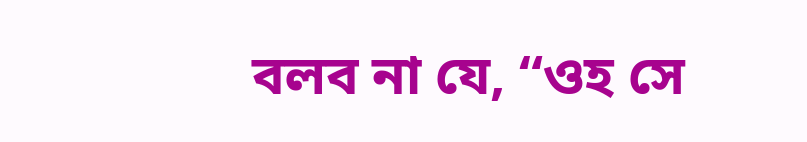বলব না যে, “ওহ সে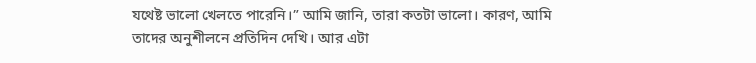যথেষ্ট ভালো খেলতে পারেনি।” আমি জানি, তারা কতটা ভালো। কারণ, আমি তাদের অনুশীলনে প্রতিদিন দেখি। আর এটা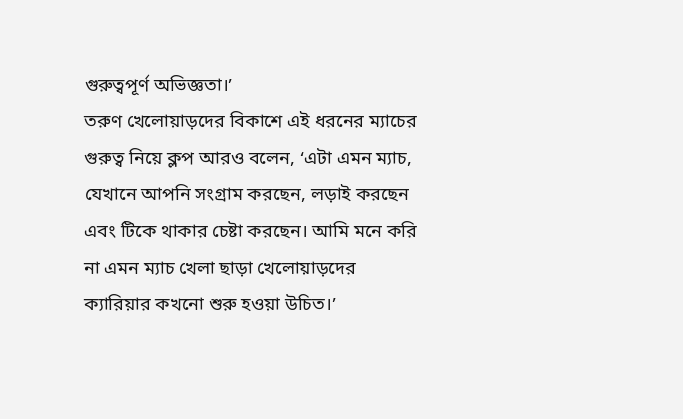গুরুত্বপূর্ণ অভিজ্ঞতা।’
তরুণ খেলোয়াড়দের বিকাশে এই ধরনের ম্যাচের গুরুত্ব নিয়ে ক্লপ আরও বলেন, ‘এটা এমন ম্যাচ, যেখানে আপনি সংগ্রাম করছেন, লড়াই করছেন এবং টিকে থাকার চেষ্টা করছেন। আমি মনে করি না এমন ম্যাচ খেলা ছাড়া খেলোয়াড়দের ক্যারিয়ার কখনো শুরু হওয়া উচিত।’